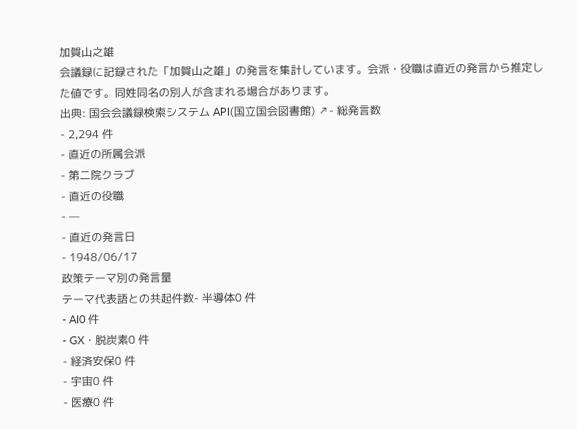加賀山之雄
会議録に記録された「加賀山之雄」の発言を集計しています。会派・役職は直近の発言から推定した値です。同姓同名の別人が含まれる場合があります。
出典: 国会会議録検索システム API(国立国会図書館) ↗- 総発言数
- 2,294 件
- 直近の所属会派
- 第二院クラブ
- 直近の役職
- —
- 直近の発言日
- 1948/06/17
政策テーマ別の発言量
テーマ代表語との共起件数- 半導体0 件
- AI0 件
- GX・脱炭素0 件
- 経済安保0 件
- 宇宙0 件
- 医療0 件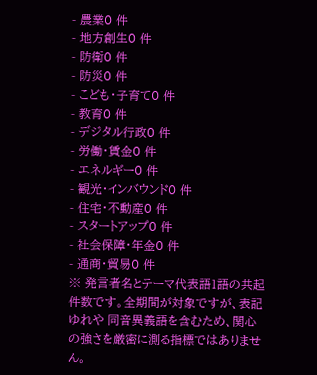- 農業0 件
- 地方創生0 件
- 防衛0 件
- 防災0 件
- こども・子育て0 件
- 教育0 件
- デジタル行政0 件
- 労働・賃金0 件
- エネルギー0 件
- 観光・インバウンド0 件
- 住宅・不動産0 件
- スタートアップ0 件
- 社会保障・年金0 件
- 通商・貿易0 件
※ 発言者名とテーマ代表語1語の共起件数です。全期間が対象ですが、表記ゆれや 同音異義語を含むため、関心の強さを厳密に測る指標ではありません。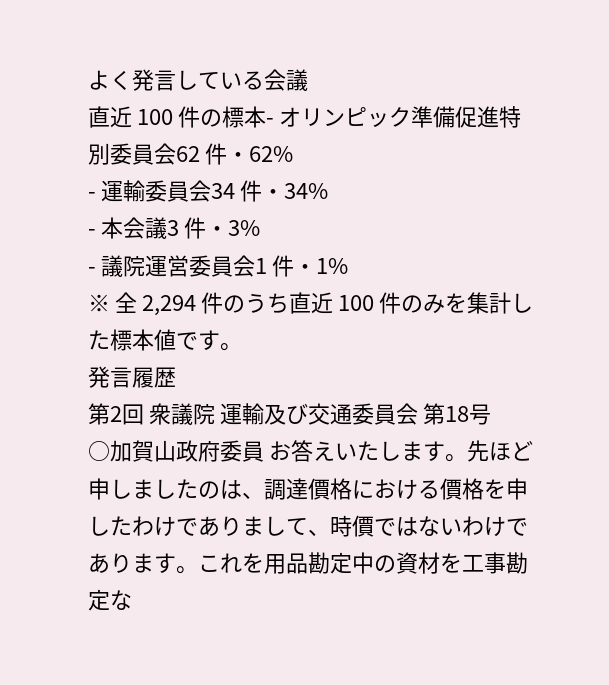よく発言している会議
直近 100 件の標本- オリンピック準備促進特別委員会62 件・62%
- 運輸委員会34 件・34%
- 本会議3 件・3%
- 議院運営委員会1 件・1%
※ 全 2,294 件のうち直近 100 件のみを集計した標本値です。
発言履歴
第2回 衆議院 運輸及び交通委員会 第18号
○加賀山政府委員 お答えいたします。先ほど申しましたのは、調達價格における價格を申したわけでありまして、時價ではないわけであります。これを用品勘定中の資材を工事勘定な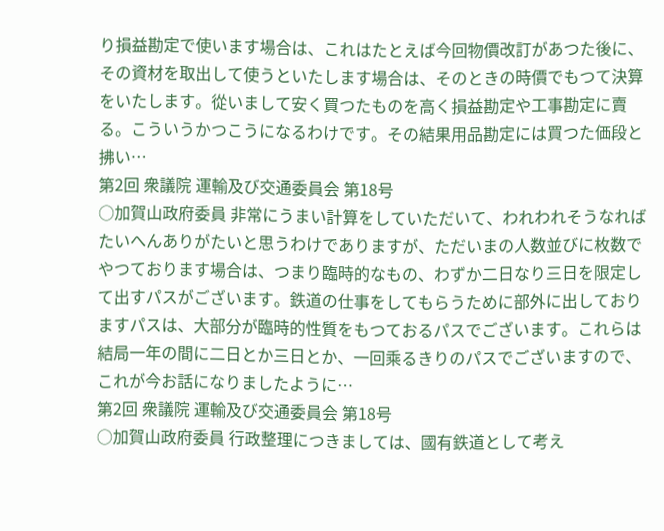り損益勘定で使います場合は、これはたとえば今回物價改訂があつた後に、その資材を取出して使うといたします場合は、そのときの時價でもつて決算をいたします。從いまして安く買つたものを高く損益勘定や工事勘定に賣る。こういうかつこうになるわけです。その結果用品勘定には買つた価段と拂い…
第2回 衆議院 運輸及び交通委員会 第18号
○加賀山政府委員 非常にうまい計算をしていただいて、われわれそうなればたいへんありがたいと思うわけでありますが、ただいまの人数並びに枚数でやつております場合は、つまり臨時的なもの、わずか二日なり三日を限定して出すパスがございます。鉄道の仕事をしてもらうために部外に出しておりますパスは、大部分が臨時的性質をもつておるパスでございます。これらは結局一年の間に二日とか三日とか、一回乘るきりのパスでございますので、これが今お話になりましたように…
第2回 衆議院 運輸及び交通委員会 第18号
○加賀山政府委員 行政整理につきましては、國有鉄道として考え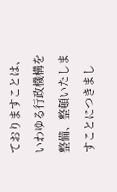ておりますことは、いわゆる行政機構を整備、整頓いたしますことにつきまし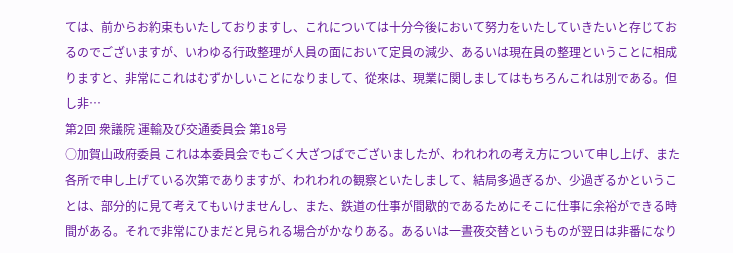ては、前からお約束もいたしておりますし、これについては十分今後において努力をいたしていきたいと存じておるのでございますが、いわゆる行政整理が人員の面において定員の減少、あるいは現在員の整理ということに相成りますと、非常にこれはむずかしいことになりまして、從來は、現業に関しましてはもちろんこれは別である。但し非…
第2回 衆議院 運輸及び交通委員会 第18号
○加賀山政府委員 これは本委員会でもごく大ざつぱでございましたが、われわれの考え方について申し上げ、また各所で申し上げている次第でありますが、われわれの観察といたしまして、結局多過ぎるか、少過ぎるかということは、部分的に見て考えてもいけませんし、また、鉄道の仕事が間歇的であるためにそこに仕事に余裕ができる時間がある。それで非常にひまだと見られる場合がかなりある。あるいは一晝夜交替というものが翌日は非番になり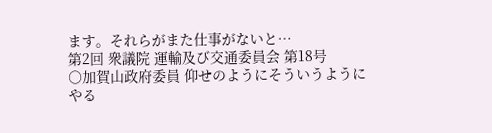ます。それらがまた仕事がないと…
第2回 衆議院 運輸及び交通委員会 第18号
○加賀山政府委員 仰せのようにそういうようにやる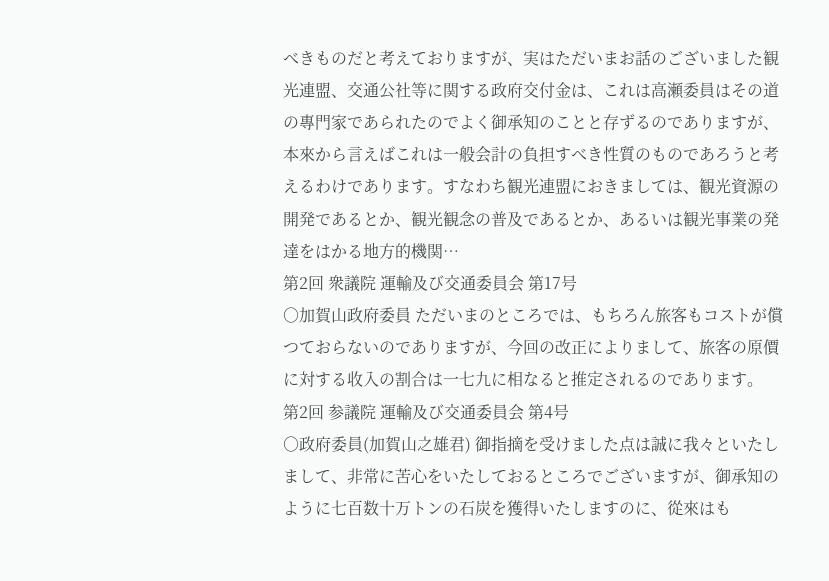べきものだと考えておりますが、実はただいまお話のございました観光連盟、交通公社等に関する政府交付金は、これは高瀬委員はその道の專門家であられたのでよく御承知のことと存ずるのでありますが、本來から言えばこれは一般会計の負担すべき性質のものであろうと考えるわけであります。すなわち観光連盟におきましては、観光資源の開発であるとか、観光観念の普及であるとか、あるいは観光事業の発達をはかる地方的機関…
第2回 衆議院 運輸及び交通委員会 第17号
○加賀山政府委員 ただいまのところでは、もちろん旅客もコストが償つておらないのでありますが、今回の改正によりまして、旅客の原價に対する收入の割合は一七九に相なると推定されるのであります。
第2回 参議院 運輸及び交通委員会 第4号
○政府委員(加賀山之雄君) 御指摘を受けました点は誠に我々といたしまして、非常に苦心をいたしておるところでございますが、御承知のように七百数十万トンの石炭を獲得いたしますのに、從來はも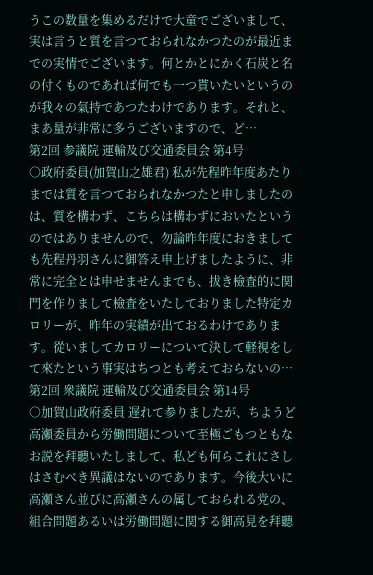うこの数量を集めるだけで大童でございまして、実は言うと質を言つておられなかつたのが最近までの実情でございます。何とかとにかく石炭と名の付くものであれば何でも一つ貰いたいというのが我々の氣持であつたわけであります。それと、まあ量が非常に多うございますので、ど…
第2回 参議院 運輸及び交通委員会 第4号
○政府委員(加賀山之雄君) 私が先程昨年度あたりまでは質を言つておられなかつたと申しましたのは、質を構わず、こちらは構わずにおいたというのではありませんので、勿論昨年度におきましても先程丹羽さんに御答え申上げましたように、非常に完全とは申せませんまでも、拔き檢査的に関門を作りまして檢査をいたしておりました特定カロリーが、昨年の実績が出ておるわけであります。從いましてカロリーについて決して軽視をして來たという事実はちつとも考えておらないの…
第2回 衆議院 運輸及び交通委員会 第14号
○加賀山政府委員 遅れて参りましたが、ちようど高瀬委員から労働問題について至極ごもつともなお説を拜聽いたしまして、私ども何らこれにさしはさむべき異議はないのであります。今後大いに高瀬さん並びに高瀬さんの属しておられる党の、組合問題あるいは労働問題に関する御高見を拜聽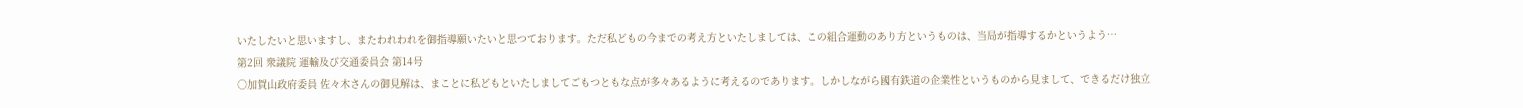いたしたいと思いますし、またわれわれを御指導願いたいと思つております。ただ私どもの今までの考え方といたしましては、この組合運動のあり方というものは、当局が指導するかというよう…
第2回 衆議院 運輸及び交通委員会 第14号
○加賀山政府委員 佐々木さんの御見解は、まことに私どもといたしましてごもつともな点が多々あるように考えるのであります。しかしながら國有鉄道の企業性というものから見まして、できるだけ独立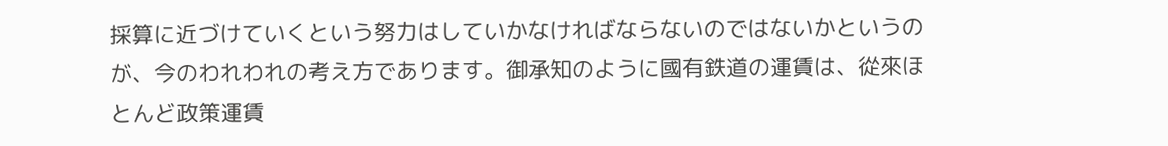採算に近づけていくという努力はしていかなければならないのではないかというのが、今のわれわれの考え方であります。御承知のように國有鉄道の運賃は、從來ほとんど政策運賃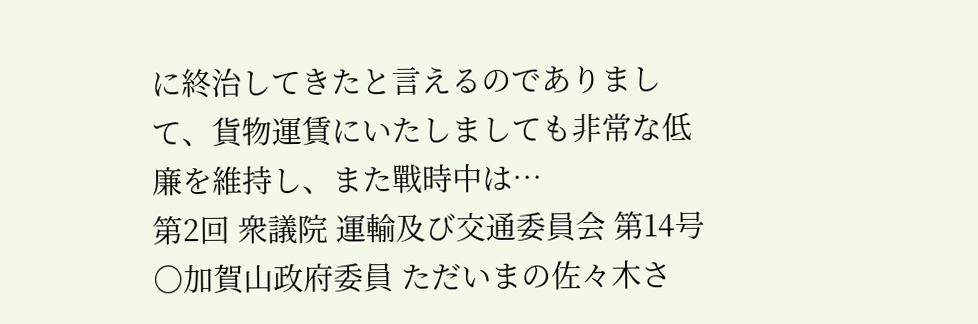に終治してきたと言えるのでありまして、貨物運賃にいたしましても非常な低廉を維持し、また戰時中は…
第2回 衆議院 運輸及び交通委員会 第14号
○加賀山政府委員 ただいまの佐々木さ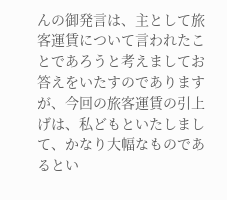んの御発言は、主として旅客運賃について言われたことであろうと考えましてお答えをいたすのでありますが、今回の旅客運賃の引上げは、私どもといたしまして、かなり大幅なものであるとい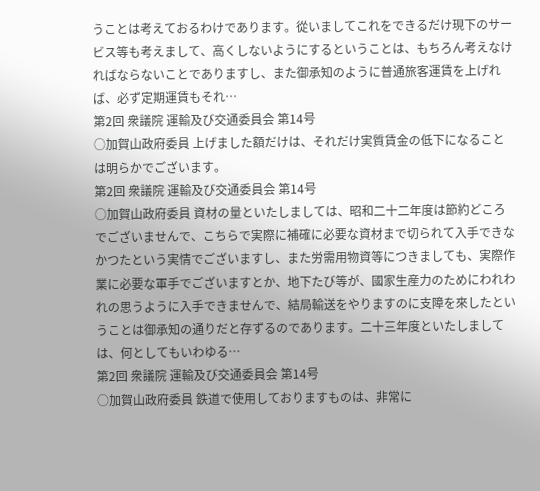うことは考えておるわけであります。從いましてこれをできるだけ現下のサービス等も考えまして、高くしないようにするということは、もちろん考えなければならないことでありますし、また御承知のように普通旅客運賃を上げれば、必ず定期運賃もそれ…
第2回 衆議院 運輸及び交通委員会 第14号
○加賀山政府委員 上げました額だけは、それだけ実質賃金の低下になることは明らかでございます。
第2回 衆議院 運輸及び交通委員会 第14号
○加賀山政府委員 資材の量といたしましては、昭和二十二年度は節約どころでございませんで、こちらで実際に補確に必要な資材まで切られて入手できなかつたという実情でございますし、また労需用物資等につきましても、実際作業に必要な軍手でございますとか、地下たび等が、國家生産力のためにわれわれの思うように入手できませんで、結局輸送をやりますのに支障を來したということは御承知の通りだと存ずるのであります。二十三年度といたしましては、何としてもいわゆる…
第2回 衆議院 運輸及び交通委員会 第14号
○加賀山政府委員 鉄道で使用しておりますものは、非常に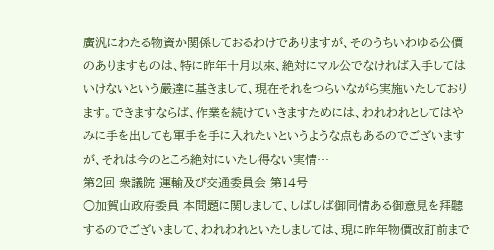廣汎にわたる物資か関係しておるわけでありますが、そのうちいわゆる公價のありますものは、特に昨年十月以來、絶対にマル公でなければ入手してはいけないという嚴達に基きまして、現在それをつらいながら実施いたしております。できますならば、作業を続けていきますためには、われわれとしてはやみに手を出しても軍手を手に入れたいというような点もあるのでございますが、それは今のところ絶対にいたし得ない実情…
第2回 衆議院 運輸及び交通委員会 第14号
○加賀山政府委員 本問題に関しまして、しばしば御同情ある御意見を拜聽するのでございまして、われわれといたしましては、現に昨年物價改訂前まで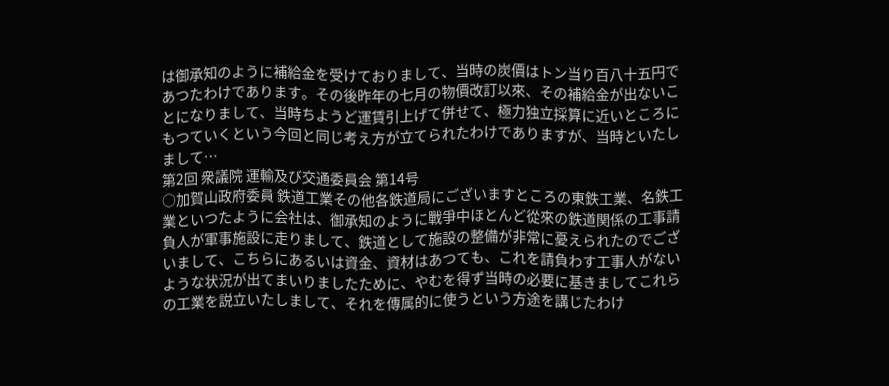は御承知のように補給金を受けておりまして、当時の炭價はトン当り百八十五円であつたわけであります。その後昨年の七月の物價改訂以來、その補給金が出ないことになりまして、当時ちようど運賃引上げて併せて、極力独立採算に近いところにもつていくという今回と同じ考え方が立てられたわけでありますが、当時といたしまして…
第2回 衆議院 運輸及び交通委員会 第14号
○加賀山政府委員 鉄道工業その他各鉄道局にございますところの東鉄工業、名鉄工業といつたように会社は、御承知のように戰爭中ほとんど從來の鉄道関係の工事請負人が軍事施設に走りまして、鉄道として施設の整備が非常に憂えられたのでございまして、こちらにあるいは資金、資材はあつても、これを請負わす工事人がないような状況が出てまいりましたために、やむを得ず当時の必要に基きましてこれらの工業を説立いたしまして、それを傳属的に使うという方途を講じたわけ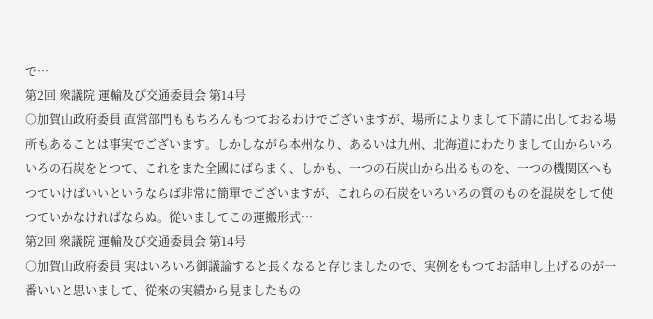で…
第2回 衆議院 運輸及び交通委員会 第14号
○加賀山政府委員 直営部門ももちろんもつておるわけでございますが、場所によりまして下請に出しておる場所もあることは事実でございます。しかしながら本州なり、あるいは九州、北海道にわたりまして山からいろいろの石炭をとつて、これをまた全國にばらまく、しかも、一つの石炭山から出るものを、一つの機関区へもつていけばいいというならば非常に簡單でございますが、これらの石炭をいろいろの質のものを混炭をして使つていかなければならぬ。從いましてこの運搬形式…
第2回 衆議院 運輸及び交通委員会 第14号
○加賀山政府委員 実はいろいろ御議論すると長くなると存じましたので、実例をもつてお話申し上げるのが一番いいと思いまして、從來の実績から見ましたもの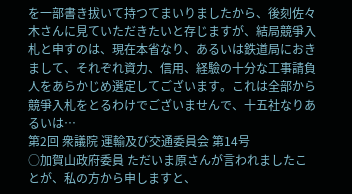を一部書き拔いて持つてまいりましたから、後刻佐々木さんに見ていただきたいと存じますが、結局競爭入札と申すのは、現在本省なり、あるいは鉄道局におきまして、それぞれ資力、信用、経驗の十分な工事請負人をあらかじめ選定してございます。これは全部から競爭入札をとるわけでございませんで、十五社なりあるいは…
第2回 衆議院 運輸及び交通委員会 第14号
○加賀山政府委員 ただいま原さんが言われましたことが、私の方から申しますと、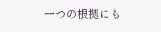一つの根拠にも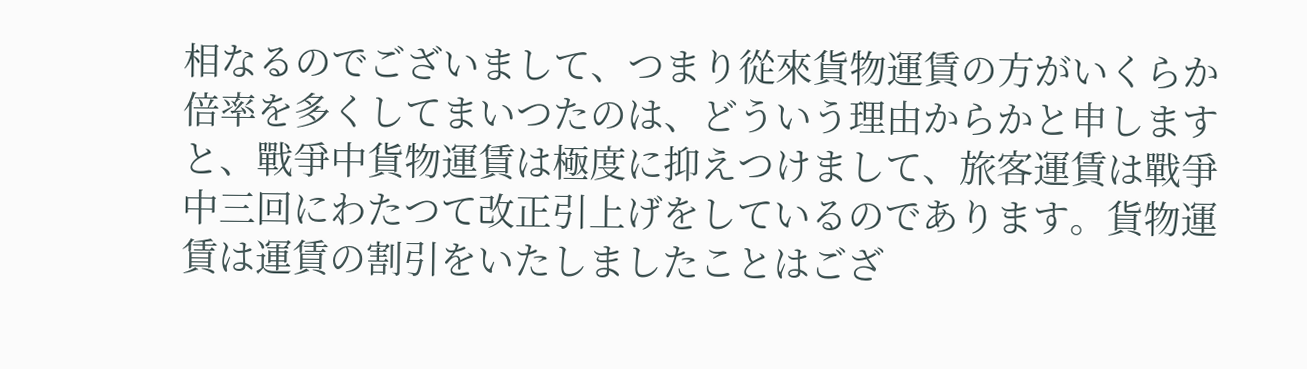相なるのでございまして、つまり從來貨物運賃の方がいくらか倍率を多くしてまいつたのは、どういう理由からかと申しますと、戰爭中貨物運賃は極度に抑えつけまして、旅客運賃は戰爭中三回にわたつて改正引上げをしているのであります。貨物運賃は運賃の割引をいたしましたことはござ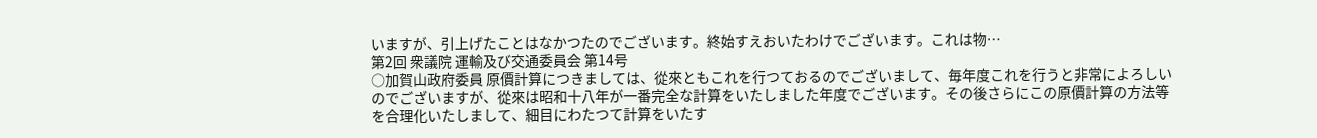いますが、引上げたことはなかつたのでございます。終始すえおいたわけでございます。これは物…
第2回 衆議院 運輸及び交通委員会 第14号
○加賀山政府委員 原價計算につきましては、從來ともこれを行つておるのでございまして、毎年度これを行うと非常によろしいのでございますが、從來は昭和十八年が一番完全な計算をいたしました年度でございます。その後さらにこの原價計算の方法等を合理化いたしまして、細目にわたつて計算をいたす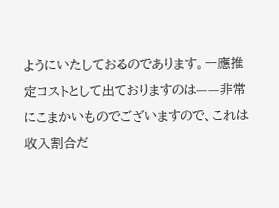ようにいたしておるのであります。一應推定コストとして出ておりますのは——非常にこまかいものでございますので、これは收入割合だ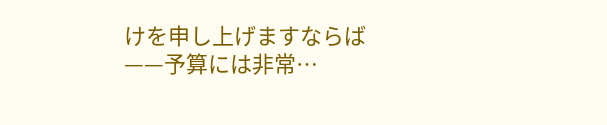けを申し上げますならば——予算には非常…